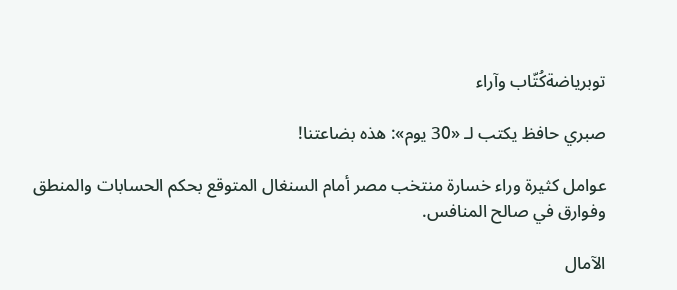توبرياضةكُتّاب وآراء

صبري حافظ يكتب لـ «30 يوم»: هذه بضاعتنا!

عوامل كثيرة وراء خسارة منتخب مصر أمام السنغال المتوقع بحكم الحسابات والمنطق وفوارق في صالح المنافس.

الآمال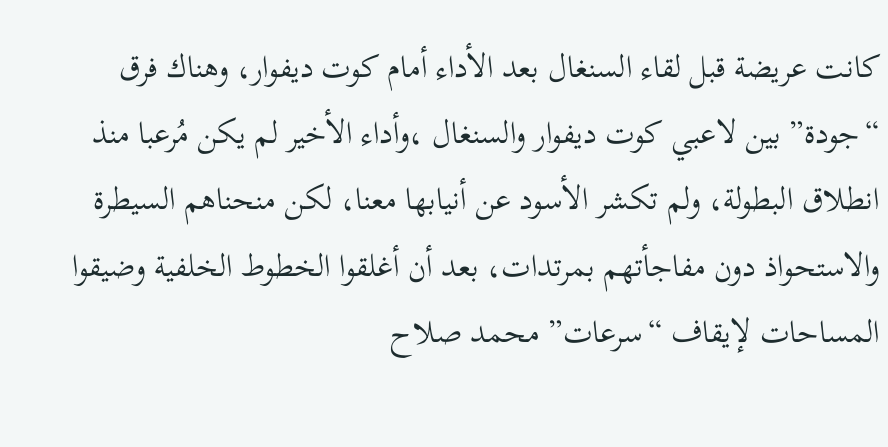كانت عريضة قبل لقاء السنغال بعد الأداء أمام كوت ديفوار، وهناك فرق “جودة” بين لاعبي كوت ديفوار والسنغال ،وأداء الأخير لم يكن مُرعبا منذ انطلاق البطولة، ولم تكشر الأسود عن أنيابها معنا، لكن منحناهم السيطرة والاستحواذ دون مفاجأتهم بمرتدات، بعد أن أغلقوا الخطوط الخلفية وضيقوا المساحات لإيقاف “سرعات” محمد صلاح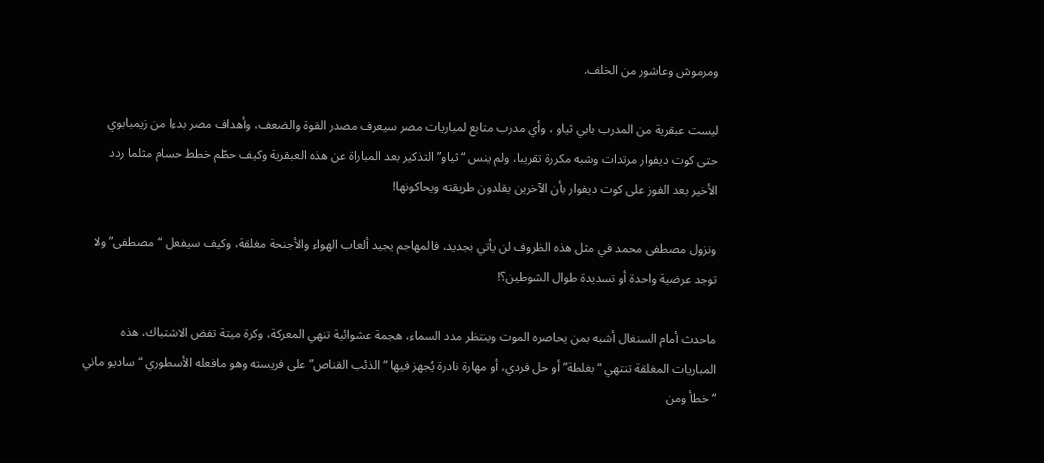ومرموش وعاشور من الخلف.

ليست عبقرية من المدرب بابي ثياو ، وأي مدرب متابع لمباريات مصر سيعرف مصدر القوة والضعف، وأهداف مصر بدءا من زيمبابوي حتى كوت ديفوار مرتدات وشبه مكررة تقريبا، ولم ينس “ثياو” التذكير بعد المباراة عن هذه العبقرية وكيف حطّم خطط حسام مثلما ردد الأخير بعد الفوز على كوت ديفوار بأن الآخرين يقلدون طريقته ويحاكونها!

ونزول مصطفى محمد في مثل هذه الظروف لن يأتي بجديد، فالمهاجم يجيد ألعاب الهواء والأجنحة مغلقة، وكيف سيفعل “مصطفى” ولا توجد عرضية واحدة أو تسديدة طوال الشوطين؟!

ماحدث أمام السنغال أشبه بمن يحاصره الموت وينتظر مدد السماء، هجمة عشوائية تنهي المعركة، وكرة ميتة تفض الاشتباك، هذه المباريات المغلقة تنتهي “بغلطة” أو حل فردي، أو مهارة نادرة يُجهز فيها “الذئب القناص” على فريسته وهو مافعله الأسطوري “ساديو ماني “خطأ ومن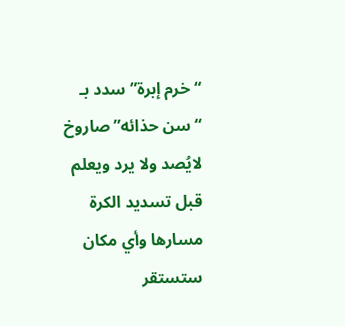“خرم إبرة” سدد بـ “سن حذائه” صاروخ لايُصد ولا يرد ويعلم قبل تسديد الكرة مسارها وأي مكان ستستقر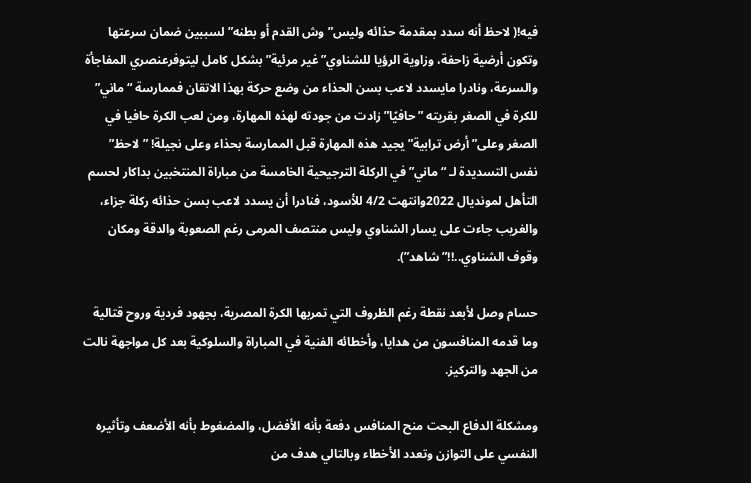فيه!( لاحظ أنه سدد بمقدمة حذائه وليس” وش القدم أو بطنه” لسببين ضمان سرعتها وتكون أرضية زاحفة، وزاوية الرؤيا للشناوي” غير مرئية” بشكل كامل ليتوفرعنصري المفاجأة والسرعة، ونادرا مايسدد لاعب بسن الحذاء من وضع حركة بهذا الاتقان فممارسة “ماني” للكرة في الصغر بقريته ” حافيًا” زادت من جودته لهذه المهارة، ومن لعب الكرة حافيا في الصغر وعلى” أرض ترابية” يجيد هذه المهارة قبل الممارسة بحذاء وعلى نجيلة! ” لاحظ” نفس التسديدة لـ “ماني” في الركلة الترجيحية الخامسة من مباراة المنتخبين بداكار لحسم التأهل لمونديال 2022وانتهت 4/2 للأسود، فنادرا أن يسدد لاعب بسن حذائه ركلة جزاء، والغريب جاءت على يسار الشناوي وليس منتصف المرمى رغم الصعوبة والدقة ومكان وقوف الشناوي..!!” شاهد”).

حسام وصل لأبعد نقطة رغم الظروف التي تمربها الكرة المصرية، بجهود فردية وروح قتالية وما قدمه المنافسون من هدايا، وأخطائه الفنية في المباراة والسلوكية بعد كل مواجهة نالت من الجهد والتركيز.

ومشكلة الدفاع البحت منح المنافس دفعة بأنه الأفضل، والمضغوط بأنه الأضعف وتأثيره النفسي على التوازن وتعدد الأخطاء وبالتالي هدف من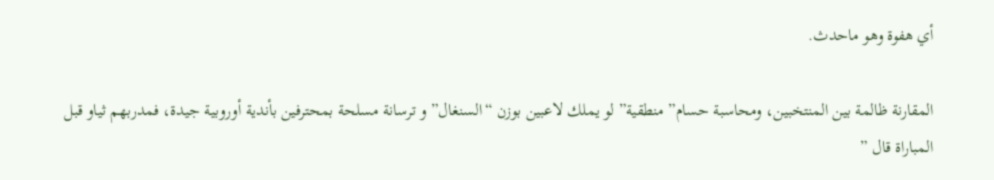أي هفوة وهو ماحدث.

المقارنة ظالمة بين المنتخبين، ومحاسبة حسام” منطقية” لو يملك لاعبين بوزن “السنغال” و ترسانة مسلحة بمحترفين بأندية أوروبية جيدة، فمدربهم ثياو قبل المباراة قال ”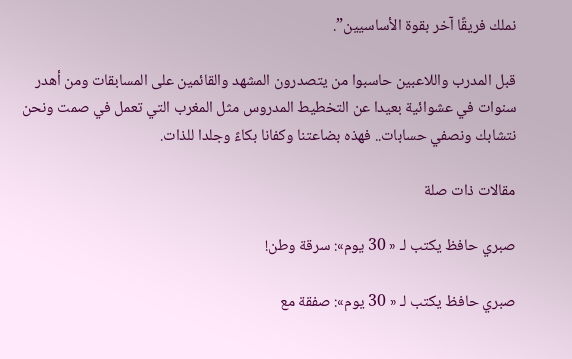نملك فريقًا آخر بقوة الأساسيين”.

قبل المدرب واللاعبين حاسبوا من يتصدرون المشهد والقائمين على المسابقات ومن أهدر سنوات في عشوائية بعيدا عن التخطيط المدروس مثل المغرب التي تعمل في صمت ونحن نتشابك ونصفي حسابات.. فهذه بضاعتنا وكفانا بكاءً وجلدا للذات.

مقالات ذات صلة

صبري حافظ يكتب لـ « 30 يوم»: سرقة وطن!

صبري حافظ يكتب لـ « 30 يوم»: صفقة مع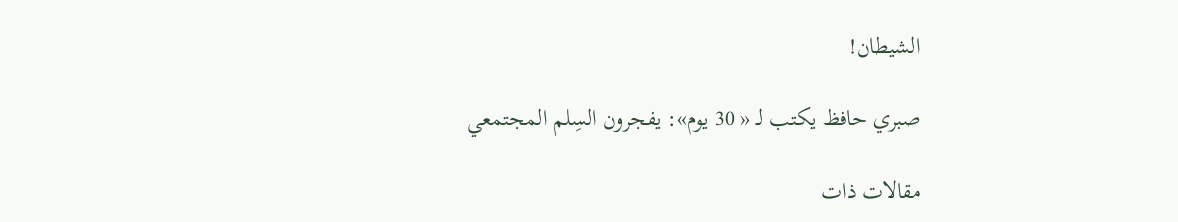الشيطان!

صبري حافظ يكتب لـ « 30 يوم»: يفجرون السِلم المجتمعي

مقالات ذات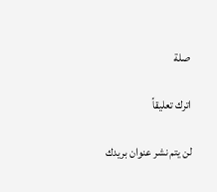صلة

اترك تعليقاً

لن يتم نشر عنوان بريدك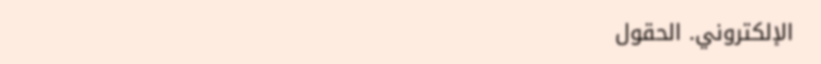الإلكتروني. الحقول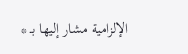الإلزامية مشار إليها بـ *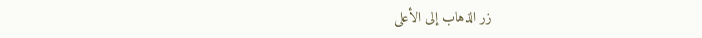زر الذهاب إلى الأعلى